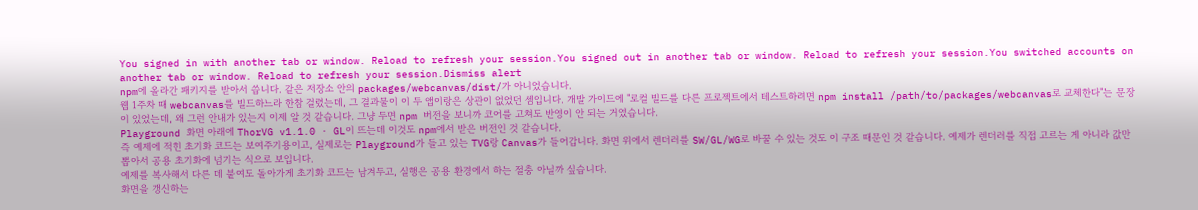You signed in with another tab or window. Reload to refresh your session.You signed out in another tab or window. Reload to refresh your session.You switched accounts on another tab or window. Reload to refresh your session.Dismiss alert
npm에 올라간 패키지를 받아서 씁니다. 같은 저장소 안의 packages/webcanvas/dist/가 아니었습니다.
웹 1주차 때 webcanvas를 빌드하느라 한참 걸렸는데, 그 결과물이 이 두 앱이랑은 상관이 없었던 셈입니다. 개발 가이드에 "로컬 빌드를 다른 프로젝트에서 테스트하려면 npm install /path/to/packages/webcanvas로 교체한다"는 문장이 있었는데, 왜 그런 안내가 있는지 이제 알 것 같습니다. 그냥 두면 npm 버전을 보니까 코어를 고쳐도 반영이 안 되는 거였습니다.
Playground 화면 아래에 ThorVG v1.1.0 · GL이 뜨는데 이것도 npm에서 받은 버전인 것 같습니다.
즉 예제에 적힌 초기화 코드는 보여주기용이고, 실제로는 Playground가 들고 있는 TVG랑 Canvas가 들어갑니다. 화면 위에서 렌더러를 SW/GL/WG로 바꿀 수 있는 것도 이 구조 때문인 것 같습니다. 예제가 렌더러를 직접 고르는 게 아니라 값만 뽑아서 공용 초기화에 넘기는 식으로 보입니다.
예제를 복사해서 다른 데 붙여도 돌아가게 초기화 코드는 남겨두고, 실행은 공용 환경에서 하는 절충 아닐까 싶습니다.
화면을 갱신하는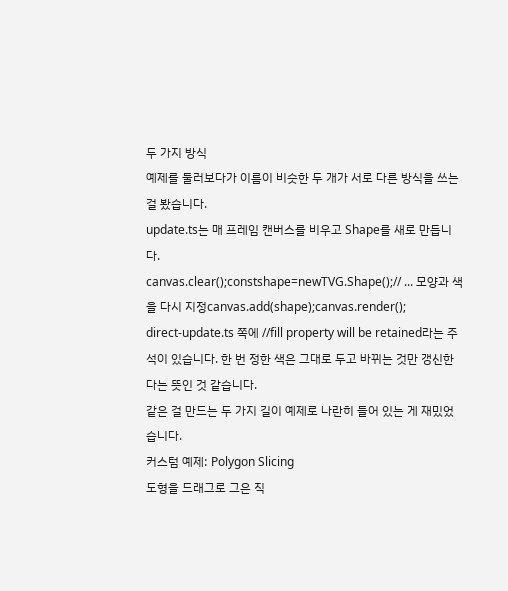두 가지 방식
예제를 둘러보다가 이름이 비슷한 두 개가 서로 다른 방식을 쓰는 걸 봤습니다.
update.ts는 매 프레임 캔버스를 비우고 Shape를 새로 만듭니다.
canvas.clear();constshape=newTVG.Shape();// ... 모양과 색을 다시 지정canvas.add(shape);canvas.render();
direct-update.ts 쪽에 //fill property will be retained라는 주석이 있습니다. 한 번 정한 색은 그대로 두고 바뀌는 것만 갱신한다는 뜻인 것 같습니다.
같은 걸 만드는 두 가지 길이 예제로 나란히 들어 있는 게 재밌었습니다.
커스텀 예제: Polygon Slicing
도형을 드래그로 그은 직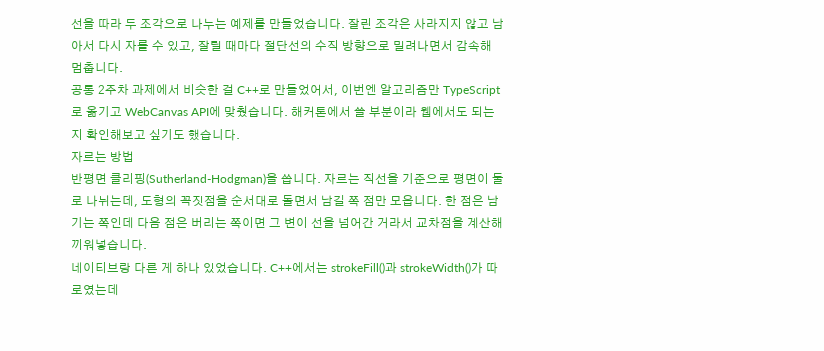선을 따라 두 조각으로 나누는 예제를 만들었습니다. 잘린 조각은 사라지지 않고 남아서 다시 자를 수 있고, 잘릴 때마다 절단선의 수직 방향으로 밀려나면서 감속해 멈춥니다.
공통 2주차 과제에서 비슷한 걸 C++로 만들었어서, 이번엔 알고리즘만 TypeScript로 옮기고 WebCanvas API에 맞췄습니다. 해커톤에서 쓸 부분이라 웹에서도 되는지 확인해보고 싶기도 했습니다.
자르는 방법
반평면 클리핑(Sutherland-Hodgman)을 씁니다. 자르는 직선을 기준으로 평면이 둘로 나뉘는데, 도형의 꼭짓점을 순서대로 돌면서 남길 쪽 점만 모읍니다. 한 점은 남기는 쪽인데 다음 점은 버리는 쪽이면 그 변이 선을 넘어간 거라서 교차점을 계산해 끼워넣습니다.
네이티브랑 다른 게 하나 있었습니다. C++에서는 strokeFill()과 strokeWidth()가 따로였는데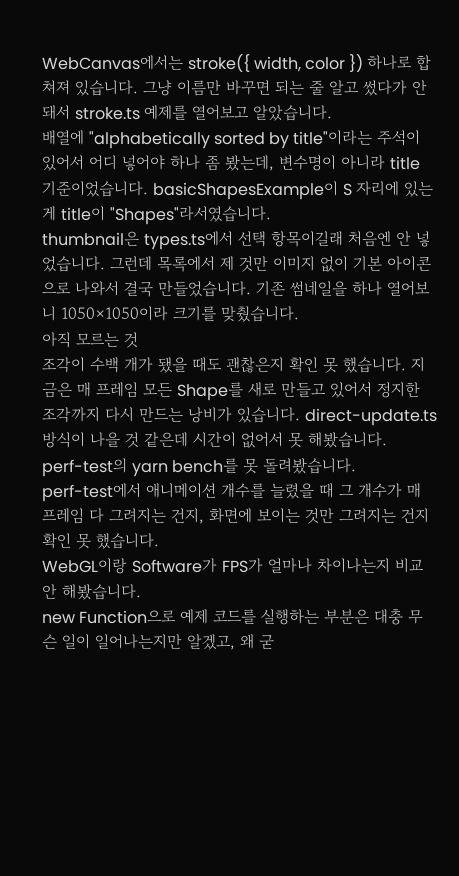WebCanvas에서는 stroke({ width, color }) 하나로 합쳐져 있습니다. 그냥 이름만 바꾸면 되는 줄 알고 썼다가 안 돼서 stroke.ts 예제를 열어보고 알았습니다.
배열에 "alphabetically sorted by title"이라는 주석이 있어서 어디 넣어야 하나 좀 봤는데, 변수명이 아니라 title 기준이었습니다. basicShapesExample이 S 자리에 있는 게 title이 "Shapes"라서였습니다.
thumbnail은 types.ts에서 선택 항목이길래 처음엔 안 넣었습니다. 그런데 목록에서 제 것만 이미지 없이 기본 아이콘으로 나와서 결국 만들었습니다. 기존 썸네일을 하나 열어보니 1050×1050이라 크기를 맞췄습니다.
아직 모르는 것
조각이 수백 개가 됐을 때도 괜찮은지 확인 못 했습니다. 지금은 매 프레임 모든 Shape를 새로 만들고 있어서 정지한 조각까지 다시 만드는 낭비가 있습니다. direct-update.ts 방식이 나을 것 같은데 시간이 없어서 못 해봤습니다.
perf-test의 yarn bench를 못 돌려봤습니다.
perf-test에서 애니메이션 개수를 늘렸을 때 그 개수가 매 프레임 다 그려지는 건지, 화면에 보이는 것만 그려지는 건지 확인 못 했습니다.
WebGL이랑 Software가 FPS가 얼마나 차이나는지 비교 안 해봤습니다.
new Function으로 예제 코드를 실행하는 부분은 대충 무슨 일이 일어나는지만 알겠고, 왜 굳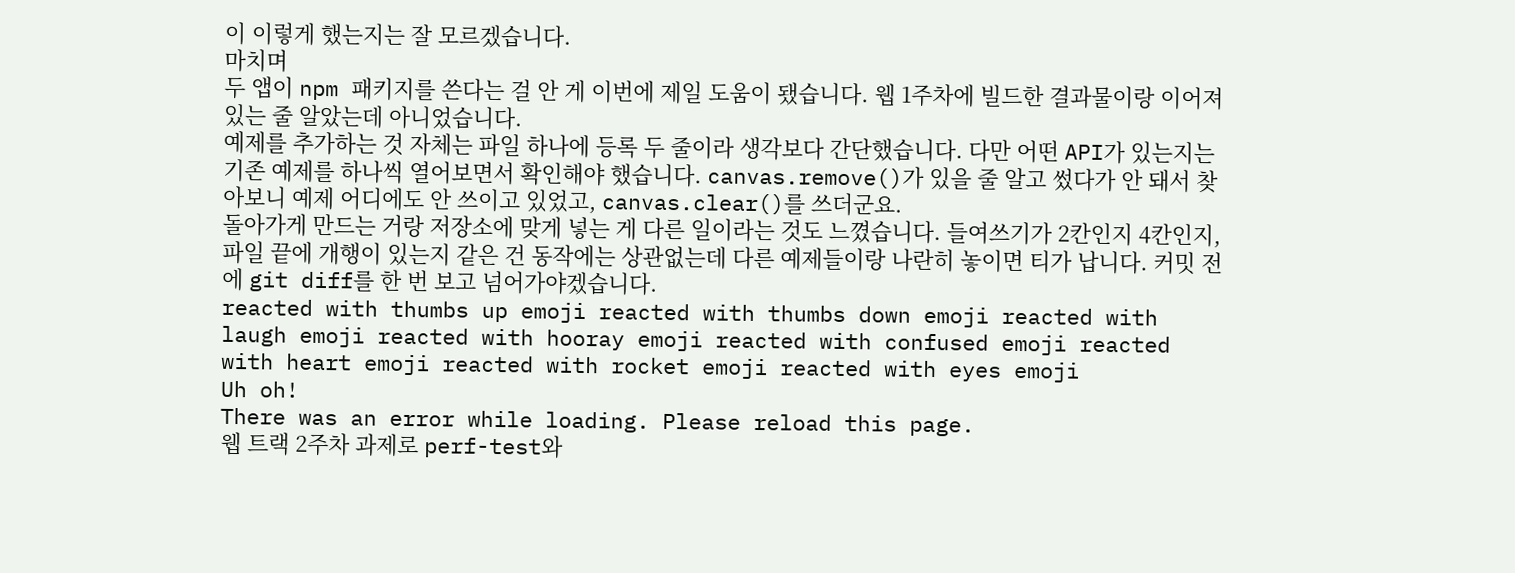이 이렇게 했는지는 잘 모르겠습니다.
마치며
두 앱이 npm 패키지를 쓴다는 걸 안 게 이번에 제일 도움이 됐습니다. 웹 1주차에 빌드한 결과물이랑 이어져 있는 줄 알았는데 아니었습니다.
예제를 추가하는 것 자체는 파일 하나에 등록 두 줄이라 생각보다 간단했습니다. 다만 어떤 API가 있는지는 기존 예제를 하나씩 열어보면서 확인해야 했습니다. canvas.remove()가 있을 줄 알고 썼다가 안 돼서 찾아보니 예제 어디에도 안 쓰이고 있었고, canvas.clear()를 쓰더군요.
돌아가게 만드는 거랑 저장소에 맞게 넣는 게 다른 일이라는 것도 느꼈습니다. 들여쓰기가 2칸인지 4칸인지, 파일 끝에 개행이 있는지 같은 건 동작에는 상관없는데 다른 예제들이랑 나란히 놓이면 티가 납니다. 커밋 전에 git diff를 한 번 보고 넘어가야겠습니다.
reacted with thumbs up emoji reacted with thumbs down emoji reacted with laugh emoji reacted with hooray emoji reacted with confused emoji reacted with heart emoji reacted with rocket emoji reacted with eyes emoji
Uh oh!
There was an error while loading. Please reload this page.
웹 트랙 2주차 과제로 perf-test와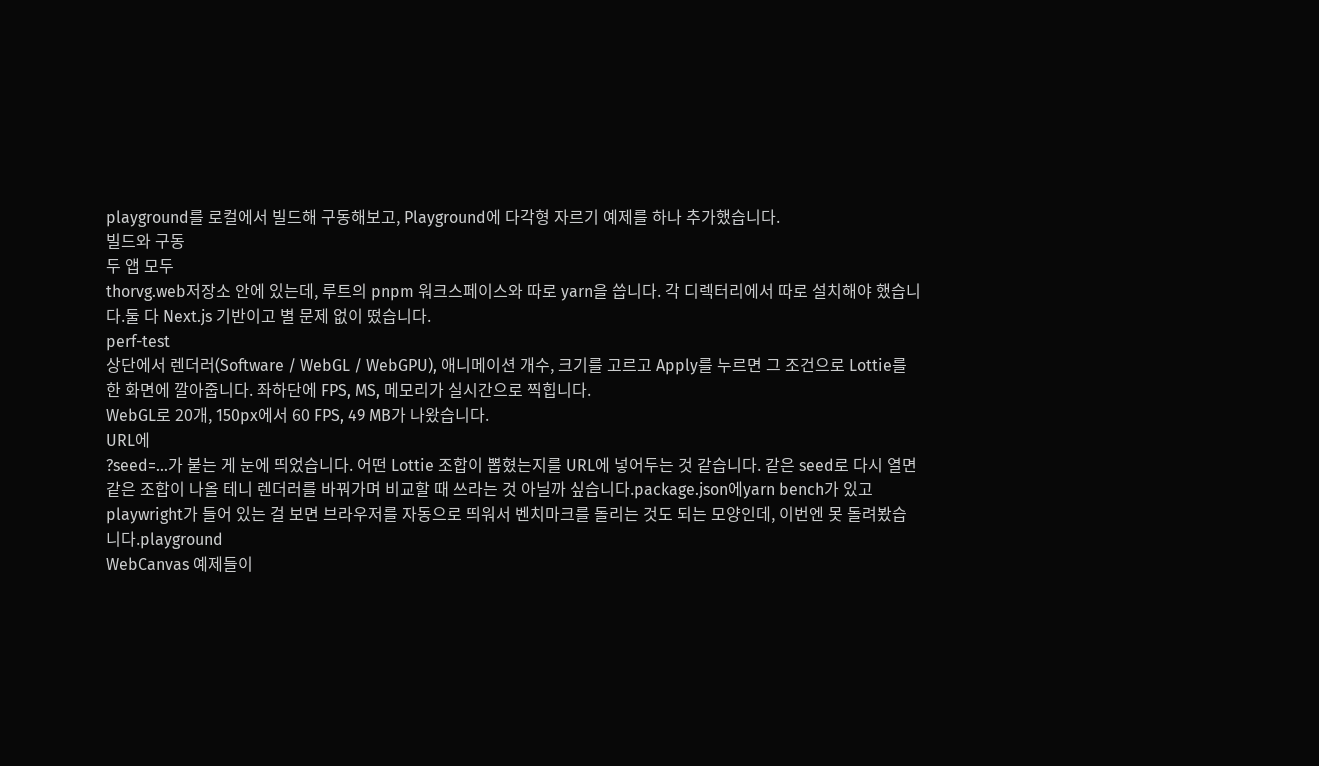playground를 로컬에서 빌드해 구동해보고, Playground에 다각형 자르기 예제를 하나 추가했습니다.
빌드와 구동
두 앱 모두
thorvg.web저장소 안에 있는데, 루트의 pnpm 워크스페이스와 따로 yarn을 씁니다. 각 디렉터리에서 따로 설치해야 했습니다.둘 다 Next.js 기반이고 별 문제 없이 떴습니다.
perf-test
상단에서 렌더러(Software / WebGL / WebGPU), 애니메이션 개수, 크기를 고르고 Apply를 누르면 그 조건으로 Lottie를 한 화면에 깔아줍니다. 좌하단에 FPS, MS, 메모리가 실시간으로 찍힙니다.
WebGL로 20개, 150px에서 60 FPS, 49 MB가 나왔습니다.
URL에
?seed=...가 붙는 게 눈에 띄었습니다. 어떤 Lottie 조합이 뽑혔는지를 URL에 넣어두는 것 같습니다. 같은 seed로 다시 열면 같은 조합이 나올 테니 렌더러를 바꿔가며 비교할 때 쓰라는 것 아닐까 싶습니다.package.json에yarn bench가 있고 playwright가 들어 있는 걸 보면 브라우저를 자동으로 띄워서 벤치마크를 돌리는 것도 되는 모양인데, 이번엔 못 돌려봤습니다.playground
WebCanvas 예제들이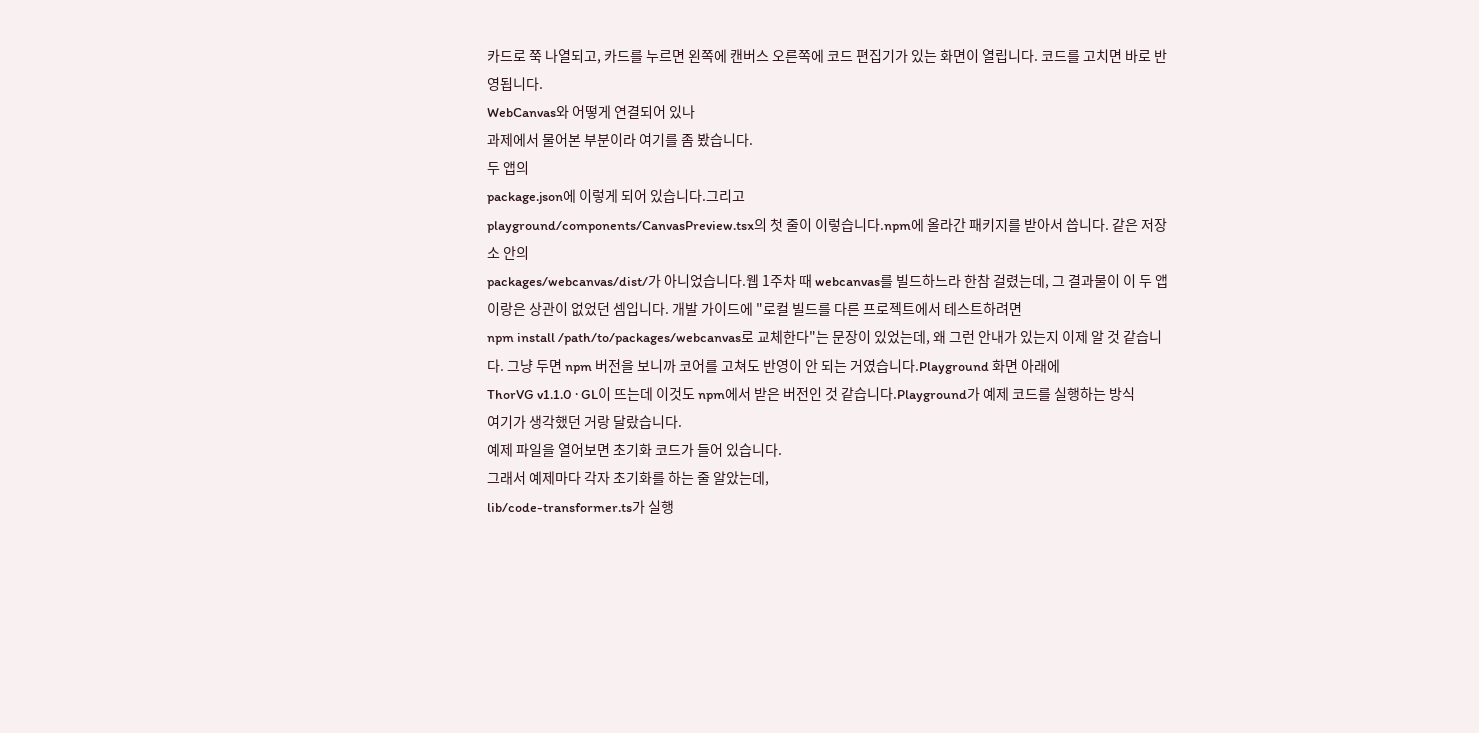카드로 쭉 나열되고, 카드를 누르면 왼쪽에 캔버스 오른쪽에 코드 편집기가 있는 화면이 열립니다. 코드를 고치면 바로 반영됩니다.
WebCanvas와 어떻게 연결되어 있나
과제에서 물어본 부분이라 여기를 좀 봤습니다.
두 앱의
package.json에 이렇게 되어 있습니다.그리고
playground/components/CanvasPreview.tsx의 첫 줄이 이렇습니다.npm에 올라간 패키지를 받아서 씁니다. 같은 저장소 안의
packages/webcanvas/dist/가 아니었습니다.웹 1주차 때 webcanvas를 빌드하느라 한참 걸렸는데, 그 결과물이 이 두 앱이랑은 상관이 없었던 셈입니다. 개발 가이드에 "로컬 빌드를 다른 프로젝트에서 테스트하려면
npm install /path/to/packages/webcanvas로 교체한다"는 문장이 있었는데, 왜 그런 안내가 있는지 이제 알 것 같습니다. 그냥 두면 npm 버전을 보니까 코어를 고쳐도 반영이 안 되는 거였습니다.Playground 화면 아래에
ThorVG v1.1.0 · GL이 뜨는데 이것도 npm에서 받은 버전인 것 같습니다.Playground가 예제 코드를 실행하는 방식
여기가 생각했던 거랑 달랐습니다.
예제 파일을 열어보면 초기화 코드가 들어 있습니다.
그래서 예제마다 각자 초기화를 하는 줄 알았는데,
lib/code-transformer.ts가 실행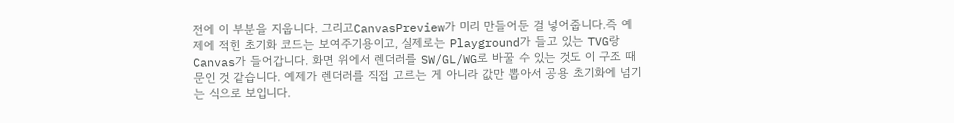전에 이 부분을 지웁니다. 그리고CanvasPreview가 미리 만들어둔 걸 넣어줍니다.즉 예제에 적힌 초기화 코드는 보여주기용이고, 실제로는 Playground가 들고 있는 TVG랑 Canvas가 들어갑니다. 화면 위에서 렌더러를 SW/GL/WG로 바꿀 수 있는 것도 이 구조 때문인 것 같습니다. 예제가 렌더러를 직접 고르는 게 아니라 값만 뽑아서 공용 초기화에 넘기는 식으로 보입니다.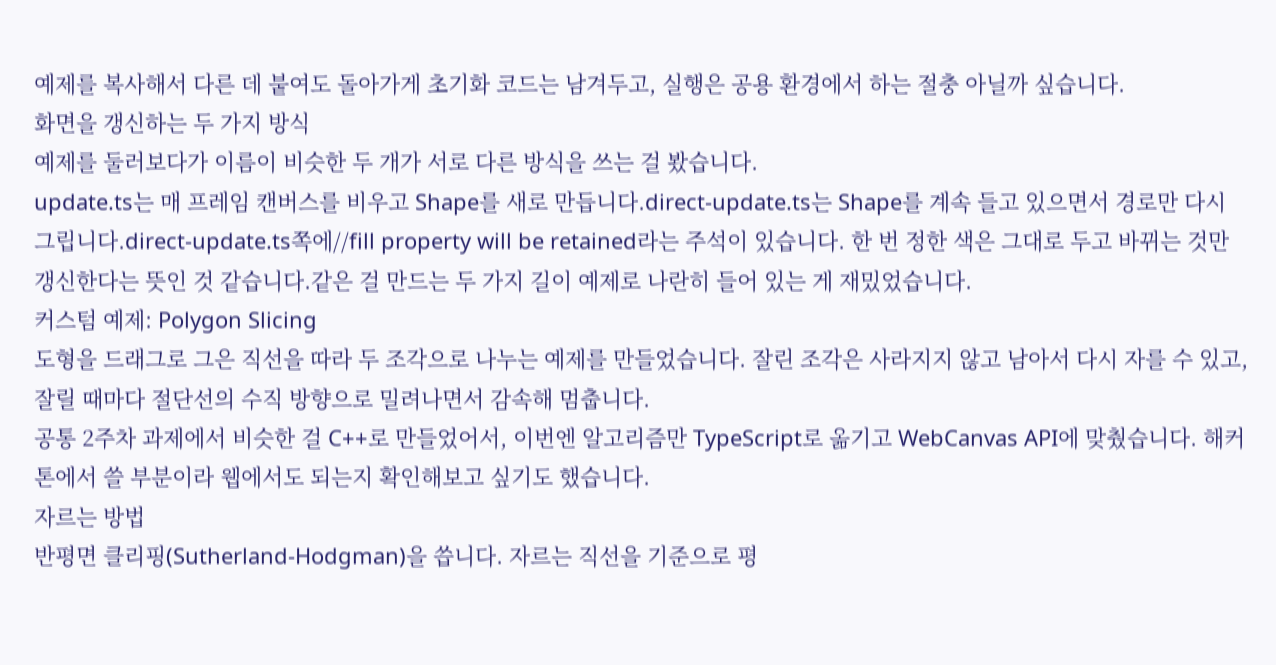예제를 복사해서 다른 데 붙여도 돌아가게 초기화 코드는 남겨두고, 실행은 공용 환경에서 하는 절충 아닐까 싶습니다.
화면을 갱신하는 두 가지 방식
예제를 둘러보다가 이름이 비슷한 두 개가 서로 다른 방식을 쓰는 걸 봤습니다.
update.ts는 매 프레임 캔버스를 비우고 Shape를 새로 만듭니다.direct-update.ts는 Shape를 계속 들고 있으면서 경로만 다시 그립니다.direct-update.ts쪽에//fill property will be retained라는 주석이 있습니다. 한 번 정한 색은 그대로 두고 바뀌는 것만 갱신한다는 뜻인 것 같습니다.같은 걸 만드는 두 가지 길이 예제로 나란히 들어 있는 게 재밌었습니다.
커스텀 예제: Polygon Slicing
도형을 드래그로 그은 직선을 따라 두 조각으로 나누는 예제를 만들었습니다. 잘린 조각은 사라지지 않고 남아서 다시 자를 수 있고, 잘릴 때마다 절단선의 수직 방향으로 밀려나면서 감속해 멈춥니다.
공통 2주차 과제에서 비슷한 걸 C++로 만들었어서, 이번엔 알고리즘만 TypeScript로 옮기고 WebCanvas API에 맞췄습니다. 해커톤에서 쓸 부분이라 웹에서도 되는지 확인해보고 싶기도 했습니다.
자르는 방법
반평면 클리핑(Sutherland-Hodgman)을 씁니다. 자르는 직선을 기준으로 평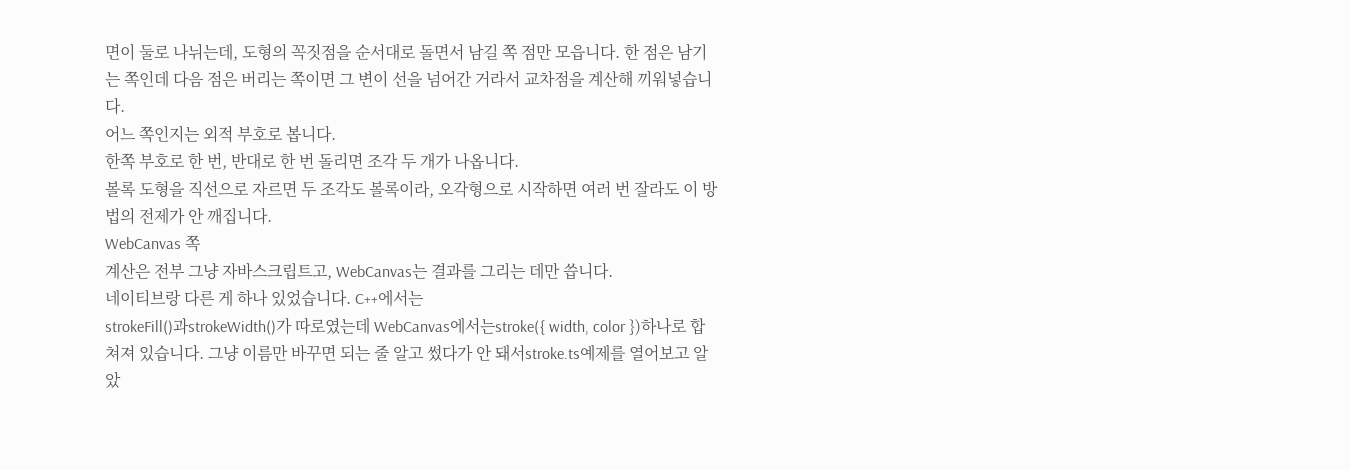면이 둘로 나뉘는데, 도형의 꼭짓점을 순서대로 돌면서 남길 쪽 점만 모읍니다. 한 점은 남기는 쪽인데 다음 점은 버리는 쪽이면 그 변이 선을 넘어간 거라서 교차점을 계산해 끼워넣습니다.
어느 쪽인지는 외적 부호로 봅니다.
한쪽 부호로 한 번, 반대로 한 번 돌리면 조각 두 개가 나옵니다.
볼록 도형을 직선으로 자르면 두 조각도 볼록이라, 오각형으로 시작하면 여러 번 잘라도 이 방법의 전제가 안 깨집니다.
WebCanvas 쪽
계산은 전부 그냥 자바스크립트고, WebCanvas는 결과를 그리는 데만 씁니다.
네이티브랑 다른 게 하나 있었습니다. C++에서는
strokeFill()과strokeWidth()가 따로였는데 WebCanvas에서는stroke({ width, color })하나로 합쳐져 있습니다. 그냥 이름만 바꾸면 되는 줄 알고 썼다가 안 돼서stroke.ts예제를 열어보고 알았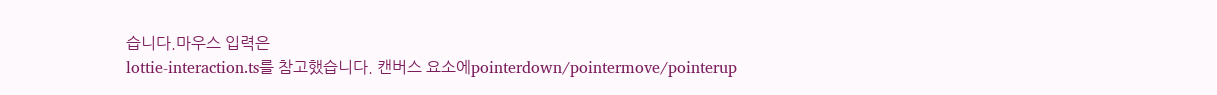습니다.마우스 입력은
lottie-interaction.ts를 참고했습니다. 캔버스 요소에pointerdown/pointermove/pointerup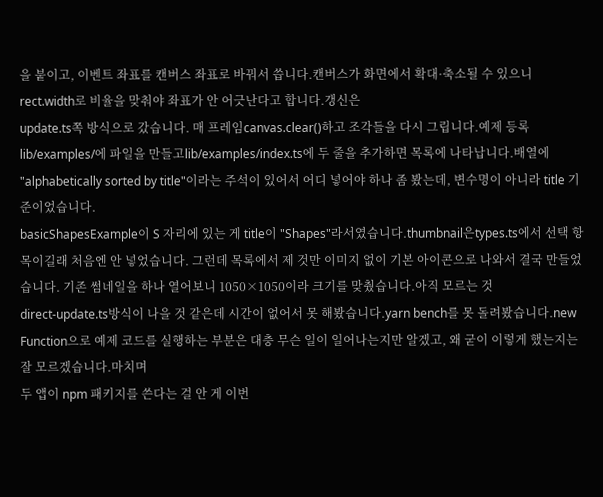을 붙이고, 이벤트 좌표를 캔버스 좌표로 바꿔서 씁니다.캔버스가 화면에서 확대·축소될 수 있으니
rect.width로 비율을 맞춰야 좌표가 안 어긋난다고 합니다.갱신은
update.ts쪽 방식으로 갔습니다. 매 프레임canvas.clear()하고 조각들을 다시 그립니다.예제 등록
lib/examples/에 파일을 만들고lib/examples/index.ts에 두 줄을 추가하면 목록에 나타납니다.배열에 "alphabetically sorted by title"이라는 주석이 있어서 어디 넣어야 하나 좀 봤는데, 변수명이 아니라 title 기준이었습니다.
basicShapesExample이 S 자리에 있는 게 title이 "Shapes"라서였습니다.thumbnail은types.ts에서 선택 항목이길래 처음엔 안 넣었습니다. 그런데 목록에서 제 것만 이미지 없이 기본 아이콘으로 나와서 결국 만들었습니다. 기존 썸네일을 하나 열어보니 1050×1050이라 크기를 맞췄습니다.아직 모르는 것
direct-update.ts방식이 나을 것 같은데 시간이 없어서 못 해봤습니다.yarn bench를 못 돌려봤습니다.new Function으로 예제 코드를 실행하는 부분은 대충 무슨 일이 일어나는지만 알겠고, 왜 굳이 이렇게 했는지는 잘 모르겠습니다.마치며
두 앱이 npm 패키지를 쓴다는 걸 안 게 이번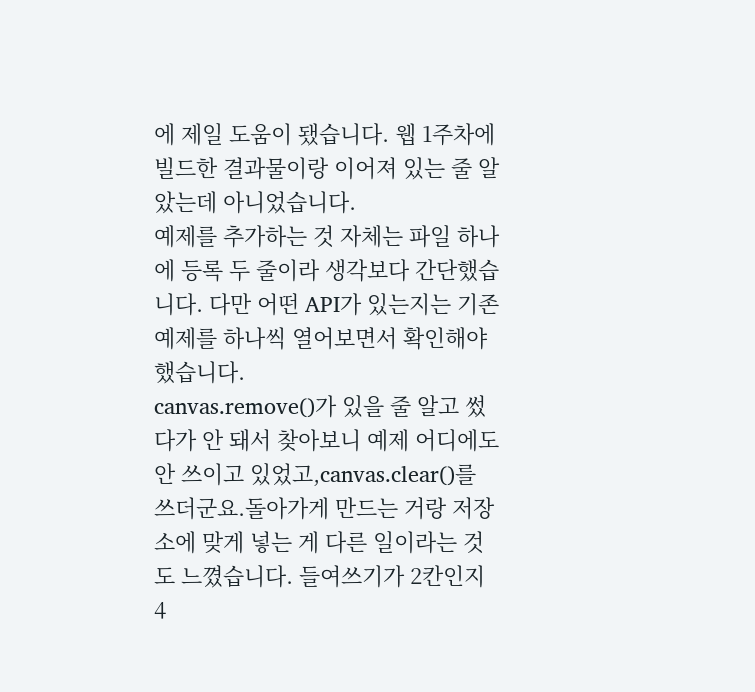에 제일 도움이 됐습니다. 웹 1주차에 빌드한 결과물이랑 이어져 있는 줄 알았는데 아니었습니다.
예제를 추가하는 것 자체는 파일 하나에 등록 두 줄이라 생각보다 간단했습니다. 다만 어떤 API가 있는지는 기존 예제를 하나씩 열어보면서 확인해야 했습니다.
canvas.remove()가 있을 줄 알고 썼다가 안 돼서 찾아보니 예제 어디에도 안 쓰이고 있었고,canvas.clear()를 쓰더군요.돌아가게 만드는 거랑 저장소에 맞게 넣는 게 다른 일이라는 것도 느꼈습니다. 들여쓰기가 2칸인지 4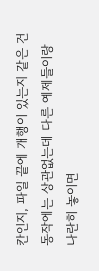칸인지, 파일 끝에 개행이 있는지 같은 건 동작에는 상관없는데 다른 예제들이랑 나란히 놓이면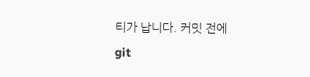티가 납니다. 커밋 전에
git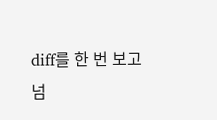diff를 한 번 보고 넘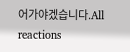어가야겠습니다.All reactions